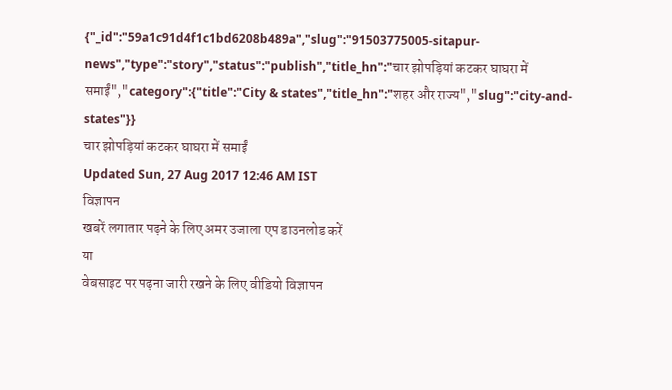{"_id":"59a1c91d4f1c1bd6208b489a","slug":"91503775005-sitapur-news","type":"story","status":"publish","title_hn":"चार झोपड़ियां कटकर घाघरा में समाईं","category":{"title":"City & states","title_hn":"शहर और राज्य","slug":"city-and-states"}}
चार झोपड़ियां कटकर घाघरा में समाईं
Updated Sun, 27 Aug 2017 12:46 AM IST
विज्ञापन
खबरें लगातार पढ़ने के लिए अमर उजाला एप डाउनलोड करें
या
वेबसाइट पर पढ़ना जारी रखने के लिए वीडियो विज्ञापन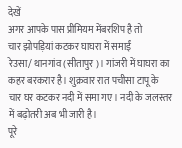देखें
अगर आपके पास प्रीमियम मेंबरशिप है तो
चार झोपड़ियां कटकर घाघरा में समाईं
रेउसा/ थानगांव (सीतापुर)। गांजरी में घाघरा का कहर बरकरार है। शुक्रवार रात पचीसा टापू के चार घर कटकर नदी में समा गए। नदी के जलस्तर में बढ़ोतरी अब भी जारी है।
पूरे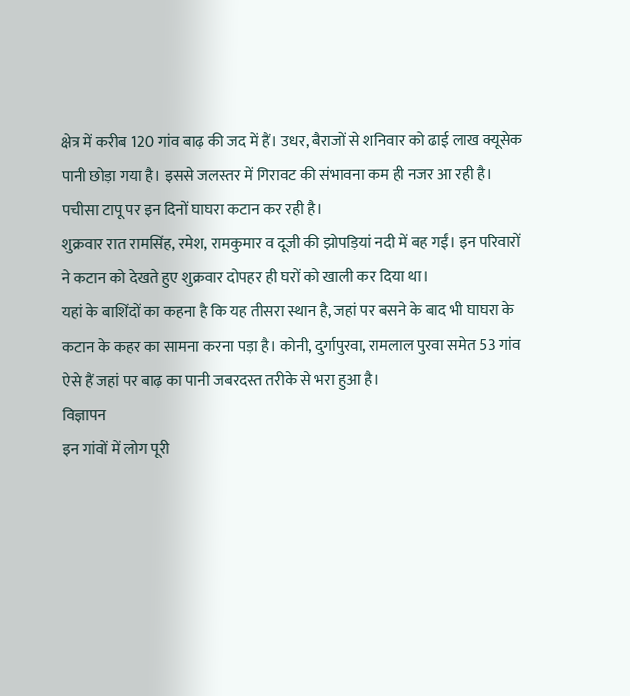क्षेत्र में करीब 120 गांव बाढ़ की जद में हैं। उधर, बैराजों से शनिवार को ढाई लाख क्यूसेक पानी छोड़ा गया है। इससे जलस्तर में गिरावट की संभावना कम ही नजर आ रही है। पचीसा टापू पर इन दिनों घाघरा कटान कर रही है।
शुक्रवार रात रामसिंह, रमेश, रामकुमार व दूजी की झोपड़ियां नदी में बह गईं। इन परिवारों ने कटान को देखते हुए शुक्रवार दोपहर ही घरों को खाली कर दिया था।
यहां के बाशिंदों का कहना है कि यह तीसरा स्थान है, जहां पर बसने के बाद भी घाघरा के कटान के कहर का सामना करना पड़ा है। कोनी, दुर्गापुरवा, रामलाल पुरवा समेत 53 गांव ऐसे हैं जहां पर बाढ़ का पानी जबरदस्त तरीके से भरा हुआ है।
विज्ञापन
इन गांवों में लोग पूरी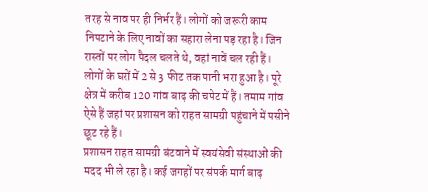तरह से नाव पर ही निर्भर हैं। लोगों को जरूरी काम निपटाने के लिए नावों का सहारा लेना पड़ रहा है। जिन रास्तों पर लोग पैदल चलते थे, वहां नावें चल रही हैं।
लोगों के घरों में 2 से 3 फीट तक पानी भरा हुआ है। पूरे क्षेत्र में करीब 120 गांव बाढ़ की चपेट में हैं। तमाम गांव ऐसे हैं जहां पर प्रशासन को राहत सामग्री पहुंचाने में पसीने छूट रहे हैं।
प्रशासन राहत सामग्री बंटवाने में स्वयंसेवी संस्थाओं की मदद भी ले रहा है। कई जगहों पर संपर्क मार्ग बाढ़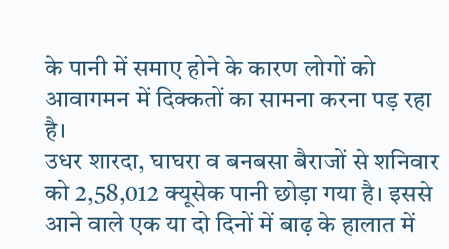के पानी में समाए होने के कारण लोगों को आवागमन में दिक्कतों का सामना करना पड़ रहा है।
उधर शारदा, घाघरा व बनबसा बैराजों से शनिवार को 2,58,012 क्यूसेक पानी छोड़ा गया है। इससे आने वाले एक या दो दिनों में बाढ़ के हालात में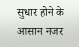सुधार होने के आसान नजर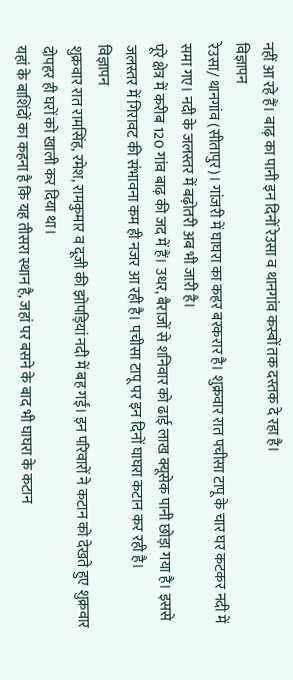नहीं आ रहे हैं। बाढ़ का पानी इन दिनों रेउसा व थानगांव कस्बों तक दस्तक दे रहा है।
विज्ञापन
रेउसा/ थानगांव (सीतापुर)। गांजरी में घाघरा का कहर बरकरार है। शुक्रवार रात पचीसा टापू के चार घर कटकर नदी में समा गए। नदी के जलस्तर में बढ़ोतरी अब भी जारी है।
पूरे क्षेत्र में करीब 120 गांव बाढ़ की जद में हैं। उधर, बैराजों से शनिवार को ढाई लाख क्यूसेक पानी छोड़ा गया है। इससे जलस्तर में गिरावट की संभावना कम ही नजर आ रही है। पचीसा टापू पर इन दिनों घाघरा कटान कर रही है।
विज्ञापन
शुक्रवार रात रामसिंह, रमेश, रामकुमार व दूजी की झोपड़ियां नदी में बह गईं। इन परिवारों ने कटान को देखते हुए शुक्रवार दोपहर ही घरों को खाली कर दिया था।
यहां के बाशिंदों का कहना है कि यह तीसरा स्थान है, जहां पर बसने के बाद भी घाघरा के कटान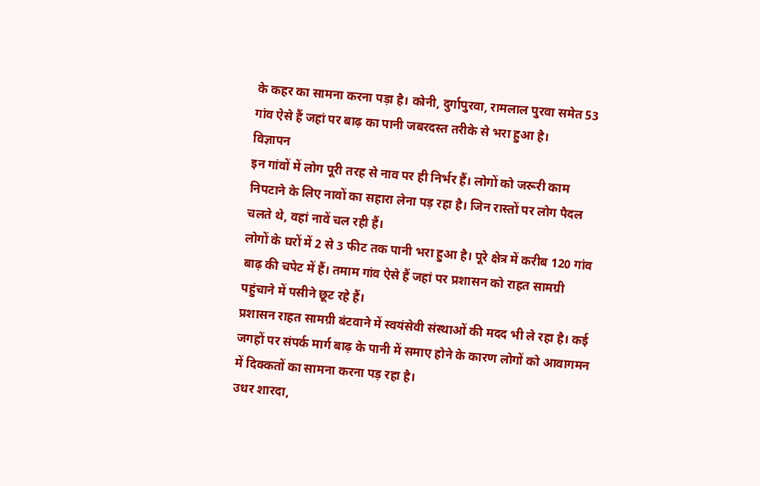के कहर का सामना करना पड़ा है। कोनी, दुर्गापुरवा, रामलाल पुरवा समेत 53 गांव ऐसे हैं जहां पर बाढ़ का पानी जबरदस्त तरीके से भरा हुआ है।
विज्ञापन
इन गांवों में लोग पूरी तरह से नाव पर ही निर्भर हैं। लोगों को जरूरी काम निपटाने के लिए नावों का सहारा लेना पड़ रहा है। जिन रास्तों पर लोग पैदल चलते थे, वहां नावें चल रही हैं।
लोगों के घरों में 2 से 3 फीट तक पानी भरा हुआ है। पूरे क्षेत्र में करीब 120 गांव बाढ़ की चपेट में हैं। तमाम गांव ऐसे हैं जहां पर प्रशासन को राहत सामग्री पहुंचाने में पसीने छूट रहे हैं।
प्रशासन राहत सामग्री बंटवाने में स्वयंसेवी संस्थाओं की मदद भी ले रहा है। कई जगहों पर संपर्क मार्ग बाढ़ के पानी में समाए होने के कारण लोगों को आवागमन में दिक्कतों का सामना करना पड़ रहा है।
उधर शारदा,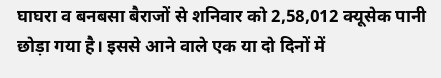घाघरा व बनबसा बैराजों से शनिवार को 2,58,012 क्यूसेक पानी छोड़ा गया है। इससे आने वाले एक या दो दिनों में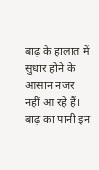बाढ़ के हालात में सुधार होने के आसान नजर नहीं आ रहे हैं। बाढ़ का पानी इन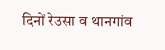दिनों रेउसा व थानगांव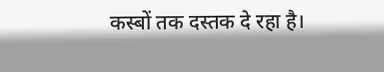कस्बों तक दस्तक दे रहा है।